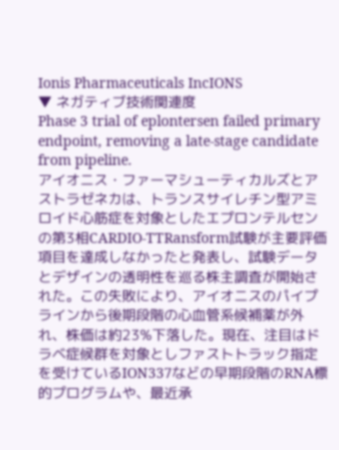Ionis Pharmaceuticals IncIONS
▼ ネガティブ技術関連度
Phase 3 trial of eplontersen failed primary endpoint, removing a late-stage candidate from pipeline.
アイオニス・ファーマシューティカルズとアストラゼネカは、トランスサイレチン型アミロイド心筋症を対象としたエプロンテルセンの第3相CARDIO-TTRansform試験が主要評価項目を達成しなかったと発表し、試験データとデザインの透明性を巡る株主調査が開始された。この失敗により、アイオニスのパイプラインから後期段階の心血管系候補薬が外れ、株価は約23%下落した。現在、注目はドラベ症候群を対象としファストトラック指定を受けているION337などの早期段階のRNA標的プログラムや、最近承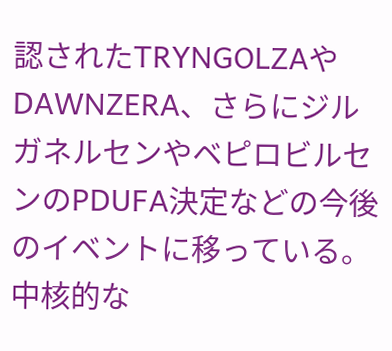認されたTRYNGOLZAやDAWNZERA、さらにジルガネルセンやベピロビルセンのPDUFA決定などの今後のイベントに移っている。中核的な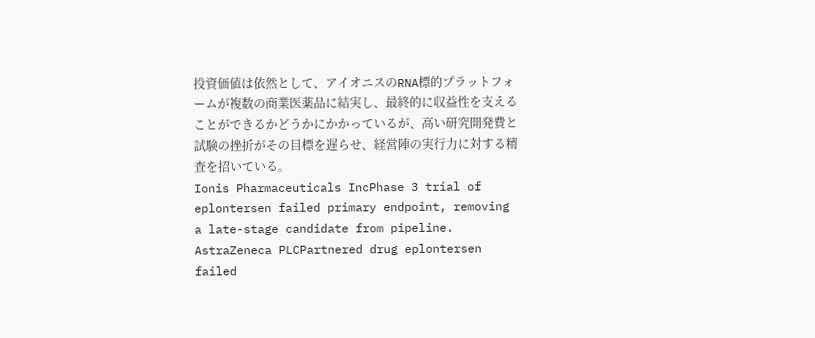投資価値は依然として、アイオニスのRNA標的プラットフォームが複数の商業医薬品に結実し、最終的に収益性を支えることができるかどうかにかかっているが、高い研究開発費と試験の挫折がその目標を遅らせ、経営陣の実行力に対する精査を招いている。
Ionis Pharmaceuticals IncPhase 3 trial of eplontersen failed primary endpoint, removing a late-stage candidate from pipeline.
AstraZeneca PLCPartnered drug eplontersen failed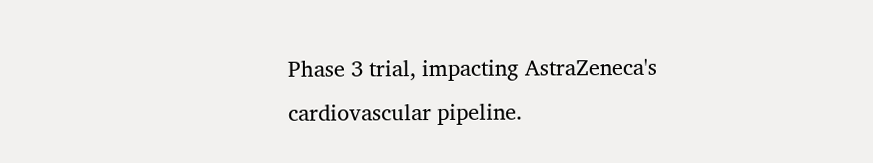Phase 3 trial, impacting AstraZeneca's cardiovascular pipeline.